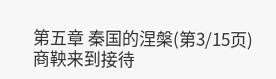第五章 秦国的涅槃(第3/15页)
商鞅来到接待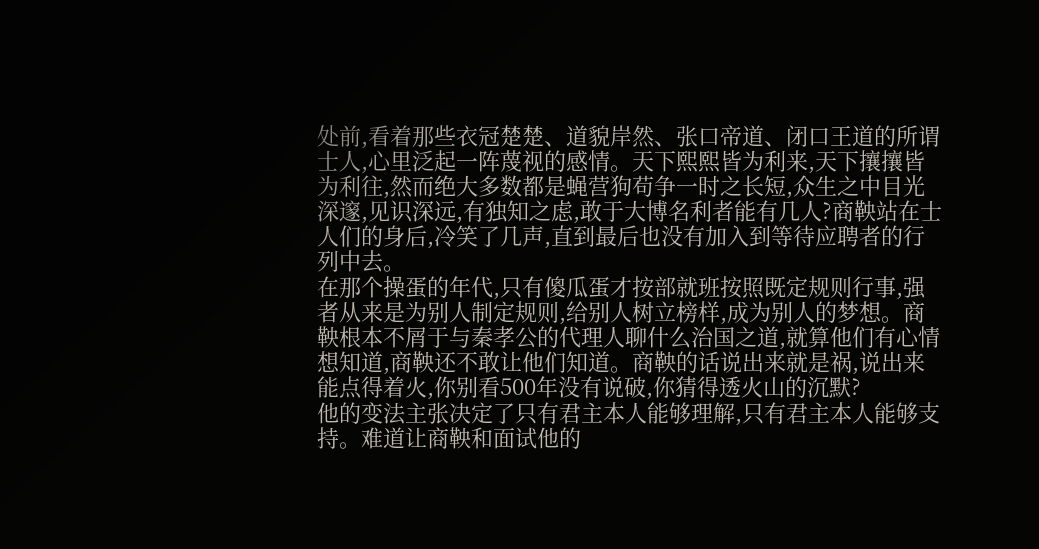处前,看着那些衣冠楚楚、道貌岸然、张口帝道、闭口王道的所谓士人,心里泛起一阵蔑视的感情。天下熙熙皆为利来,天下攘攘皆为利往,然而绝大多数都是蝇营狗苟争一时之长短,众生之中目光深邃,见识深远,有独知之虑,敢于大博名利者能有几人?商鞅站在士人们的身后,冷笑了几声,直到最后也没有加入到等待应聘者的行列中去。
在那个操蛋的年代,只有傻瓜蛋才按部就班按照既定规则行事,强者从来是为别人制定规则,给别人树立榜样,成为别人的梦想。商鞅根本不屑于与秦孝公的代理人聊什么治国之道,就算他们有心情想知道,商鞅还不敢让他们知道。商鞅的话说出来就是祸,说出来能点得着火,你别看500年没有说破,你猜得透火山的沉默?
他的变法主张决定了只有君主本人能够理解,只有君主本人能够支持。难道让商鞅和面试他的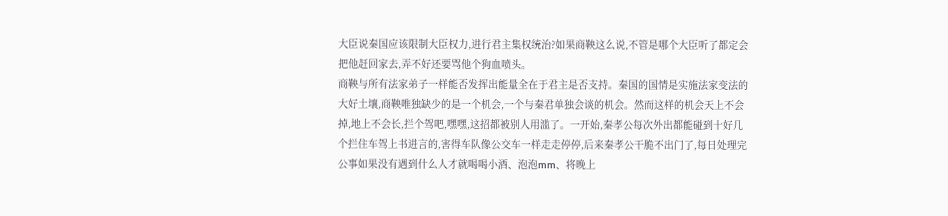大臣说秦国应该限制大臣权力,进行君主集权统治?如果商鞅这么说,不管是哪个大臣听了都定会把他赶回家去,弄不好还要骂他个狗血喷头。
商鞅与所有法家弟子一样能否发挥出能量全在于君主是否支持。秦国的国情是实施法家变法的大好土壤,商鞅唯独缺少的是一个机会,一个与秦君单独会谈的机会。然而这样的机会天上不会掉,地上不会长,拦个驾吧,嘿嘿,这招都被别人用滥了。一开始,秦孝公每次外出都能碰到十好几个拦住车驾上书进言的,害得车队像公交车一样走走停停,后来秦孝公干脆不出门了,每日处理完公事如果没有遇到什么人才就喝喝小酒、泡泡mm、将晚上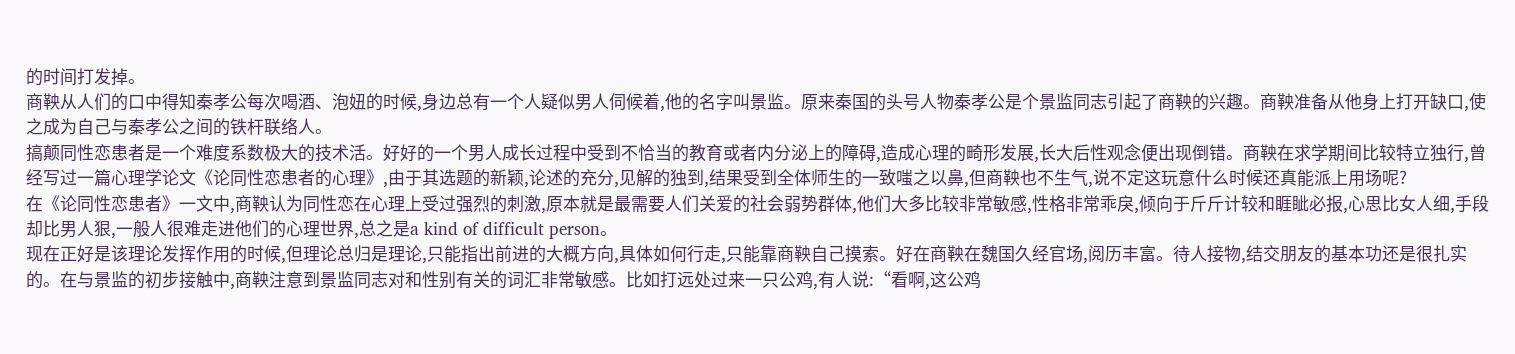的时间打发掉。
商鞅从人们的口中得知秦孝公每次喝酒、泡妞的时候,身边总有一个人疑似男人伺候着,他的名字叫景监。原来秦国的头号人物秦孝公是个景监同志引起了商鞅的兴趣。商鞅准备从他身上打开缺口,使之成为自己与秦孝公之间的铁杆联络人。
搞颠同性恋患者是一个难度系数极大的技术活。好好的一个男人成长过程中受到不恰当的教育或者内分泌上的障碍,造成心理的畸形发展,长大后性观念便出现倒错。商鞅在求学期间比较特立独行,曾经写过一篇心理学论文《论同性恋患者的心理》,由于其选题的新颖,论述的充分,见解的独到,结果受到全体师生的一致嗤之以鼻,但商鞅也不生气,说不定这玩意什么时候还真能派上用场呢?
在《论同性恋患者》一文中,商鞅认为同性恋在心理上受过强烈的刺激,原本就是最需要人们关爱的社会弱势群体,他们大多比较非常敏感,性格非常乖戾,倾向于斤斤计较和睚眦必报,心思比女人细,手段却比男人狠,一般人很难走进他们的心理世界,总之是a kind of difficult person。
现在正好是该理论发挥作用的时候,但理论总归是理论,只能指出前进的大概方向,具体如何行走,只能靠商鞅自己摸索。好在商鞅在魏国久经官场,阅历丰富。待人接物,结交朋友的基本功还是很扎实的。在与景监的初步接触中,商鞅注意到景监同志对和性别有关的词汇非常敏感。比如打远处过来一只公鸡,有人说:“看啊,这公鸡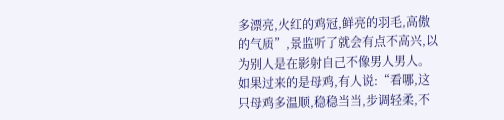多漂亮,火红的鸡冠,鲜亮的羽毛,高傲的气质”,景监听了就会有点不高兴,以为别人是在影射自己不像男人男人。如果过来的是母鸡,有人说:“看哪,这只母鸡多温顺,稳稳当当,步调轻柔,不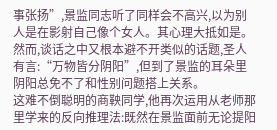事张扬”,景监同志听了同样会不高兴,以为别人是在影射自己像个女人。其心理大抵如是。然而,谈话之中又根本避不开类似的话题,圣人有言:“万物皆分阴阳”,但到了景监的耳朵里阴阳总免不了和性别问题搭上关系。
这难不倒聪明的商鞅同学,他再次运用从老师那里学来的反向推理法:既然在景监面前无论提阳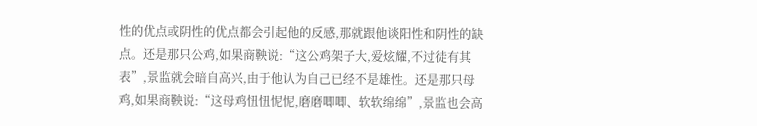性的优点或阴性的优点都会引起他的反感,那就跟他谈阳性和阴性的缺点。还是那只公鸡,如果商鞅说:“这公鸡架子大,爱炫耀,不过徒有其表”,景监就会暗自高兴,由于他认为自己已经不是雄性。还是那只母鸡,如果商鞅说:“这母鸡忸忸怩怩,磨磨唧唧、软软绵绵”,景监也会高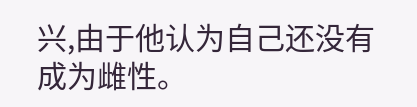兴,由于他认为自己还没有成为雌性。